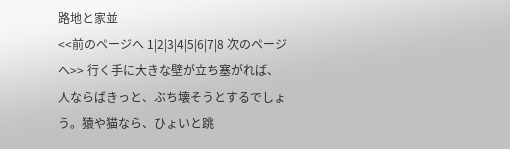路地と家並
<<前のページへ 1|2|3|4|5|6|7|8 次のページへ>> 行く手に大きな壁が立ち塞がれば、人ならばきっと、ぶち壊そうとするでしょう。猿や猫なら、ひょいと跳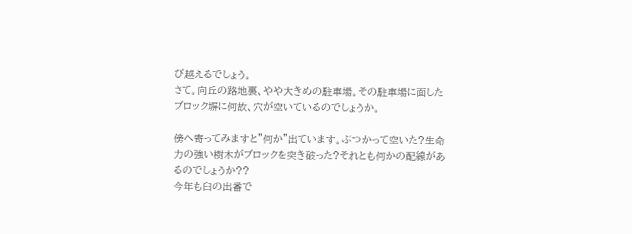び越えるでしょう。
さて。向丘の路地裏、やや大きめの駐車場。その駐車場に面したブロック塀に何故、穴が空いているのでしょうか。

傍へ寄ってみますと"何か"出ています。ぶつかって空いた?生命力の強い樹木がブロックを突き破った?それとも何かの配線があるのでしょうか??
今年も臼の出番で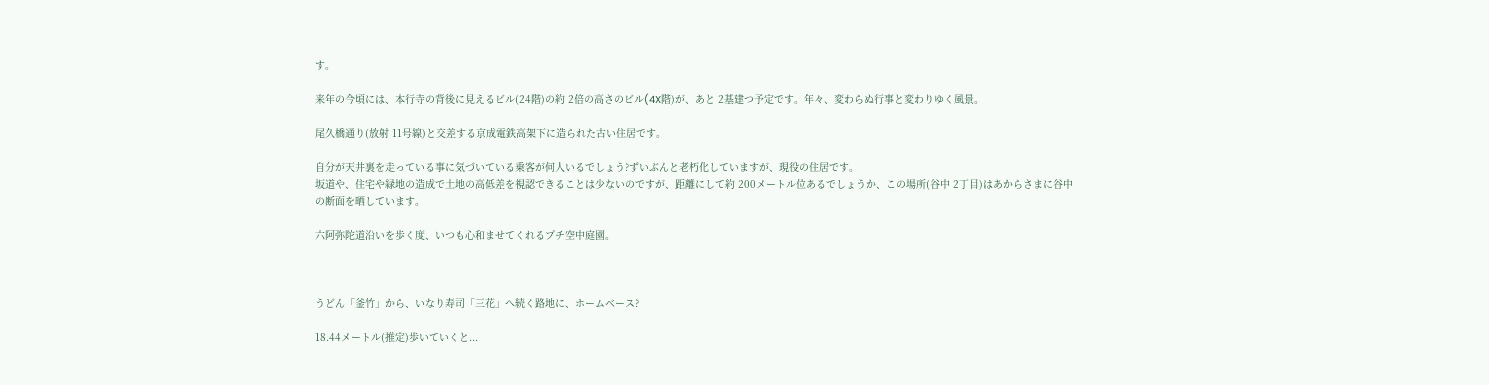す。

来年の今頃には、本行寺の背後に見えるビル(24階)の約 2倍の高さのビル(4X階)が、あと 2基建つ予定です。年々、変わらぬ行事と変わりゆく風景。

尾久橋通り(放射 11号線)と交差する京成電鉄高架下に造られた古い住居です。

自分が天井裏を走っている事に気づいている乗客が何人いるでしょう?ずいぶんと老朽化していますが、現役の住居です。
坂道や、住宅や緑地の造成で土地の高低差を視認できることは少ないのですが、距離にして約 200メートル位あるでしょうか、この場所(谷中 2丁目)はあからさまに谷中の断面を晒しています。

六阿弥陀道沿いを歩く度、いつも心和ませてくれるプチ空中庭園。



うどん「釜竹」から、いなり寿司「三花」へ続く路地に、ホームベース?

18.44メートル(推定)歩いていくと...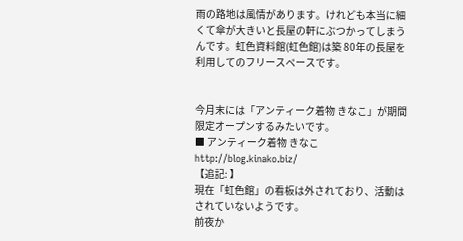雨の路地は風情があります。けれども本当に細くて傘が大きいと長屋の軒にぶつかってしまうんです。虹色資料館(虹色館)は築 80年の長屋を利用してのフリースペースです。


今月末には「アンティーク着物 きなこ」が期間限定オープンするみたいです。
■ アンティーク着物 きなこ
http://blog.kinako.biz/
【追記: 】
現在「虹色館」の看板は外されており、活動はされていないようです。
前夜か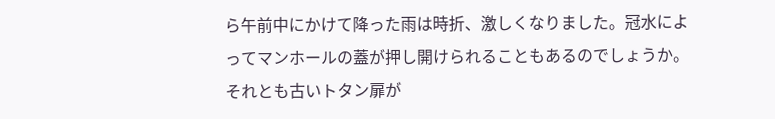ら午前中にかけて降った雨は時折、激しくなりました。冠水によってマンホールの蓋が押し開けられることもあるのでしょうか。それとも古いトタン扉が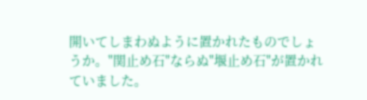開いてしまわぬように置かれたものでしょうか。"関止め石"ならぬ"堰止め石"が置かれていました。